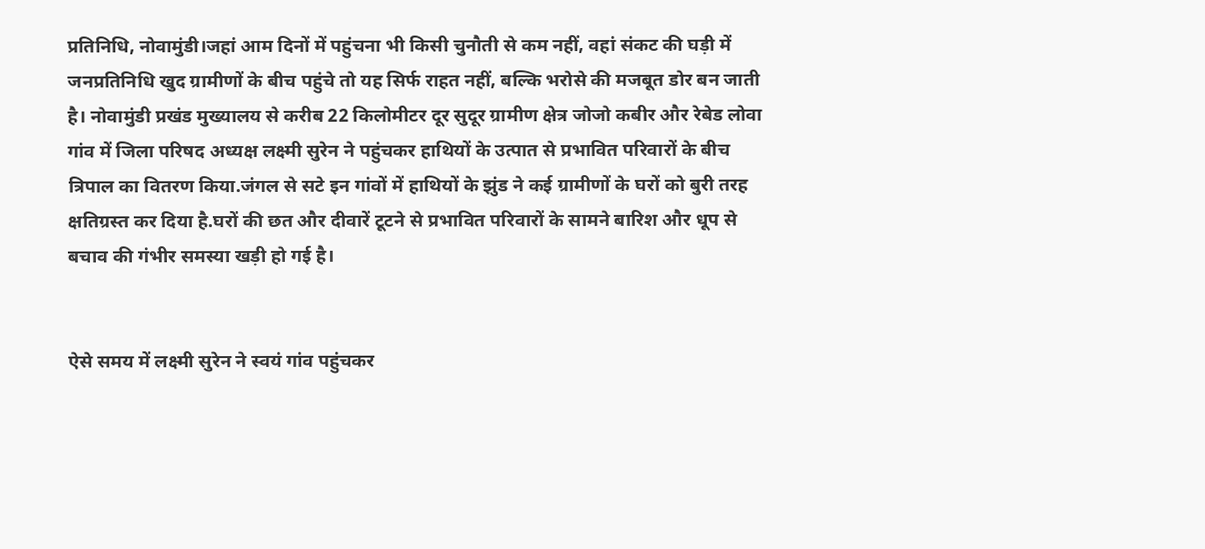प्रतिनिधि, नोवामुंडी।जहां आम दिनों में पहुंचना भी किसी चुनौती से कम नहीं, वहां संकट की घड़ी में जनप्रतिनिधि खुद ग्रामीणों के बीच पहुंचे तो यह सिर्फ राहत नहीं, बल्कि भरोसे की मजबूत डोर बन जाती है। नोवामुंडी प्रखंड मुख्यालय से करीब 22 किलोमीटर दूर सुदूर ग्रामीण क्षेत्र जोजो कबीर और रेबेड लोवा गांव में जिला परिषद अध्यक्ष लक्ष्मी सुरेन ने पहुंचकर हाथियों के उत्पात से प्रभावित परिवारों के बीच त्रिपाल का वितरण किया.जंगल से सटे इन गांवों में हाथियों के झुंड ने कई ग्रामीणों के घरों को बुरी तरह क्षतिग्रस्त कर दिया है.घरों की छत और दीवारें टूटने से प्रभावित परिवारों के सामने बारिश और धूप से बचाव की गंभीर समस्या खड़ी हो गई है।


ऐसे समय में लक्ष्मी सुरेन ने स्वयं गांव पहुंचकर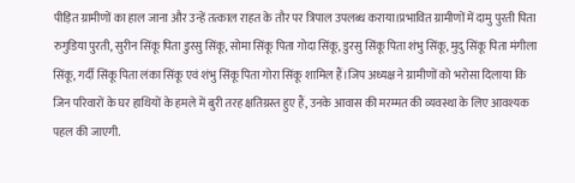पीड़ित ग्रामीणों का हाल जाना और उन्हें तत्काल राहत के तौर पर त्रिपाल उपलब्ध कराया।प्रभावित ग्रामीणों में दामु पुरती पिता रुगुडिया पुरती, सुरीन सिंकू पिता डुरसु सिंकू, सोमा सिंकू पिता गोदा सिंकू, डुरसु सिंकू पिता शंभु सिंकू, मुदु सिंकू पिता मंगीला सिंकू, गर्दी सिंकू पिता लंका सिंकू एवं शंभु सिंकू पिता गोरा सिंकू शामिल हैं।जिप अध्यक्ष ने ग्रामीणों को भरोसा दिलाया कि जिन परिवारों के घर हाथियों के हमले में बुरी तरह क्षतिग्रस्त हुए हैं, उनके आवास की मरम्मत की व्यवस्था के लिए आवश्यक पहल की जाएगी.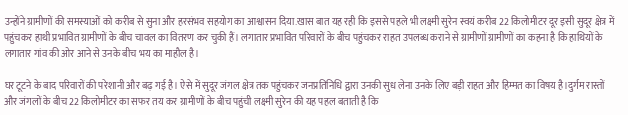उन्होंने ग्रामीणों की समस्याओं को करीब से सुना और हरसंभव सहयोग का आश्वासन दिया.खास बात यह रही कि इससे पहले भी लक्ष्मी सुरेन स्वयं करीब 22 किलोमीटर दूर इसी सुदूर क्षेत्र में पहुंचकर हाथी प्रभावित ग्रामीणों के बीच चावल का वितरण कर चुकी हैं। लगातार प्रभावित परिवारों के बीच पहुंचकर राहत उपलब्ध कराने से ग्रामीणों ग्रामीणों का कहना है कि हाथियों के लगातार गांव की ओर आने से उनके बीच भय का माहौल है।

घर टूटने के बाद परिवारों की परेशानी और बढ़ गई है। ऐसे में सुदूर जंगल क्षेत्र तक पहुंचकर जनप्रतिनिधि द्वारा उनकी सुध लेना उनके लिए बड़ी राहत और हिम्मत का विषय है।दुर्गम रास्तों और जंगलों के बीच 22 किलोमीटर का सफर तय कर ग्रामीणों के बीच पहुंची लक्ष्मी सुरेन की यह पहल बताती है कि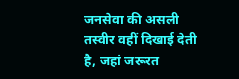जनसेवा की असली तस्वीर वहीं दिखाई देती है, जहां जरूरत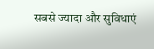सबसे ज्यादा और सुविधाएं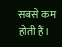सबसे कम होती हैं।